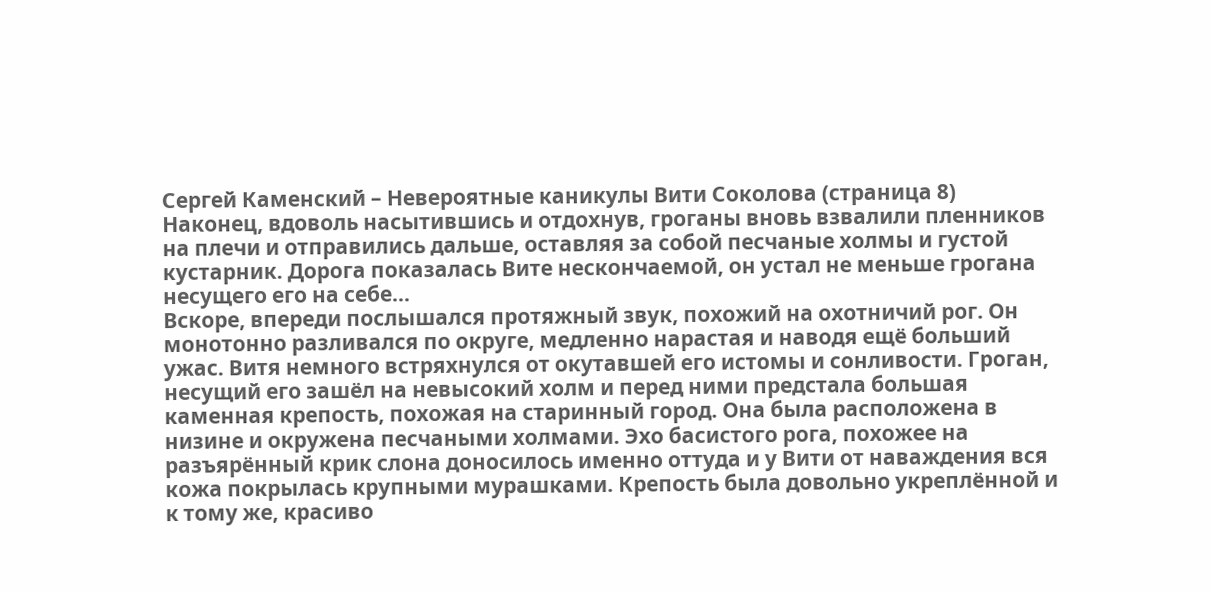Сергей Каменский – Невероятные каникулы Вити Соколова (страница 8)
Наконец, вдоволь насытившись и отдохнув, гроганы вновь взвалили пленников на плечи и отправились дальше, оставляя за собой песчаные холмы и густой кустарник. Дорога показалась Вите нескончаемой, он устал не меньше грогана несущего его на себе…
Вскоре, впереди послышался протяжный звук, похожий на охотничий рог. Он монотонно разливался по округе, медленно нарастая и наводя ещё больший ужас. Витя немного встряхнулся от окутавшей его истомы и сонливости. Гроган, несущий его зашёл на невысокий холм и перед ними предстала большая каменная крепость, похожая на старинный город. Она была расположена в низине и окружена песчаными холмами. Эхо басистого рога, похожее на разъярённый крик слона доносилось именно оттуда и у Вити от наваждения вся кожа покрылась крупными мурашками. Крепость была довольно укреплённой и к тому же, красиво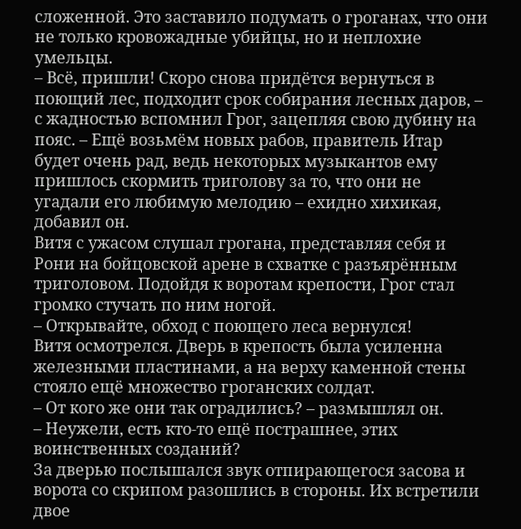сложенной. Это заставило подумать о гроганах, что они не только кровожадные убийцы, но и неплохие умельцы.
– Всё, пришли! Скоро снова придётся вернуться в поющий лес, подходит срок собирания лесных даров, – с жадностью вспомнил Грог, зацепляя свою дубину на пояс. – Ещё возьмём новых рабов, правитель Итар будет очень рад, ведь некоторых музыкантов ему пришлось скормить триголову за то, что они не угадали его любимую мелодию – ехидно хихикая, добавил он.
Витя с ужасом слушал грогана, представляя себя и Рони на бойцовской арене в схватке с разъярённым триголовом. Подойдя к воротам крепости, Грог стал громко стучать по ним ногой.
– Открывайте, обход с поющего леса вернулся!
Витя осмотрелся. Дверь в крепость была усиленна железными пластинами, а на верху каменной стены стояло ещё множество гроганских солдат.
– От кого же они так оградились? – размышлял он.
– Неужели, есть кто-то ещё пострашнее, этих воинственных созданий?
За дверью послышался звук отпирающегося засова и ворота со скрипом разошлись в стороны. Их встретили двое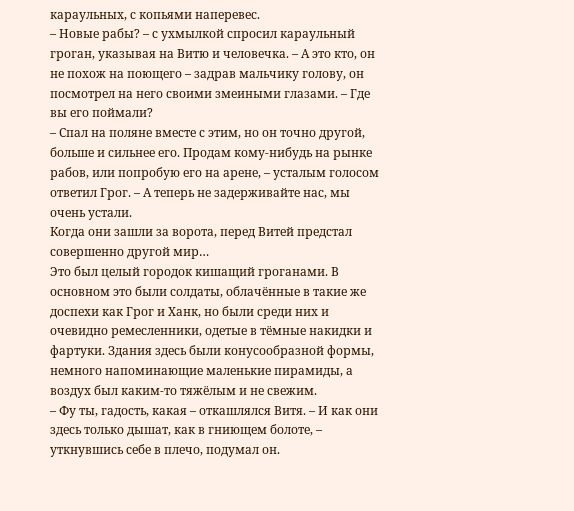караульных, с копьями наперевес.
– Новые рабы? – с ухмылкой спросил караульный гроган, указывая на Витю и человечка. – А это кто, он не похож на поющего – задрав мальчику голову, он посмотрел на него своими змеиными глазами. – Где вы его поймали?
– Спал на поляне вместе с этим, но он точно другой, больше и сильнее его. Продам кому-нибудь на рынке рабов, или попробую его на арене, – усталым голосом ответил Грог. – А теперь не задерживайте нас, мы очень устали.
Когда они зашли за ворота, перед Витей предстал совершенно другой мир…
Это был целый городок кишащий гроганами. В основном это были солдаты, облачённые в такие же доспехи как Грог и Ханк, но были среди них и очевидно ремесленники, одетые в тёмные накидки и фартуки. Здания здесь были конусообразной формы, немного напоминающие маленькие пирамиды, а воздух был каким-то тяжёлым и не свежим.
– Фу ты, гадость, какая – откашлялся Витя. – И как они здесь только дышат, как в гниющем болоте, – уткнувшись себе в плечо, подумал он.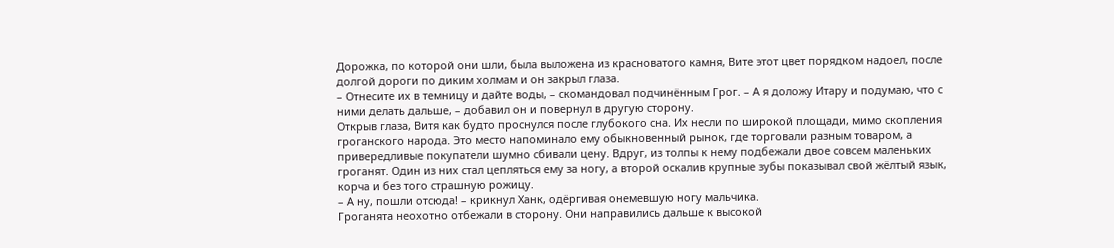Дорожка, по которой они шли, была выложена из красноватого камня, Вите этот цвет порядком надоел, после долгой дороги по диким холмам и он закрыл глаза.
– Отнесите их в темницу и дайте воды, – скомандовал подчинённым Грог. – А я доложу Итару и подумаю, что с ними делать дальше, – добавил он и повернул в другую сторону.
Открыв глаза, Витя как будто проснулся после глубокого сна. Их несли по широкой площади, мимо скопления гроганского народа. Это место напоминало ему обыкновенный рынок, где торговали разным товаром, а привередливые покупатели шумно сбивали цену. Вдруг, из толпы к нему подбежали двое совсем маленьких гроганят. Один из них стал цепляться ему за ногу, а второй оскалив крупные зубы показывал свой жёлтый язык, корча и без того страшную рожицу.
– А ну, пошли отсюда! – крикнул Ханк, одёргивая онемевшую ногу мальчика.
Гроганята неохотно отбежали в сторону. Они направились дальше к высокой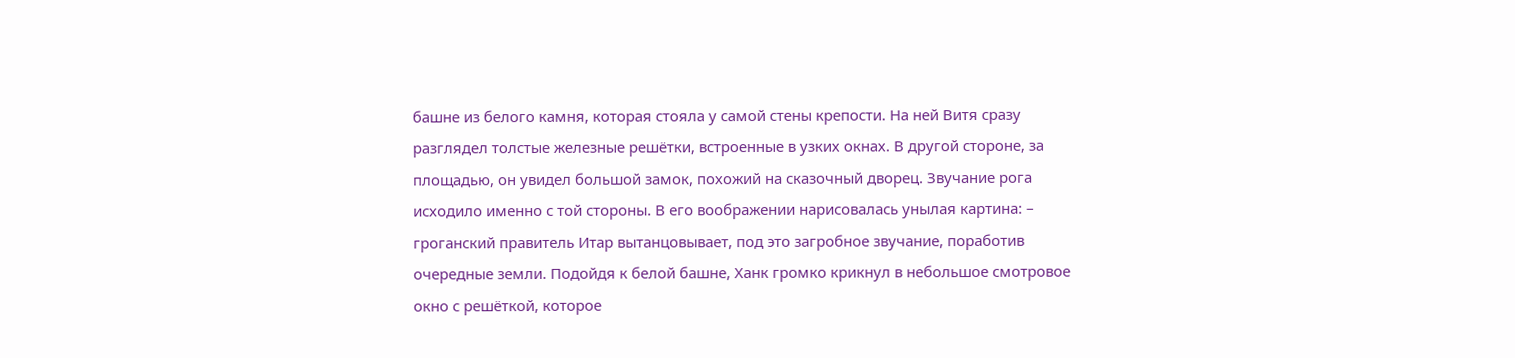башне из белого камня, которая стояла у самой стены крепости. На ней Витя сразу разглядел толстые железные решётки, встроенные в узких окнах. В другой стороне, за площадью, он увидел большой замок, похожий на сказочный дворец. Звучание рога исходило именно с той стороны. В его воображении нарисовалась унылая картина: – гроганский правитель Итар вытанцовывает, под это загробное звучание, поработив очередные земли. Подойдя к белой башне, Ханк громко крикнул в небольшое смотровое окно с решёткой, которое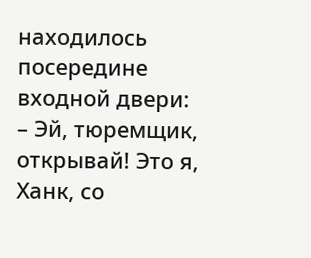находилось посередине входной двери:
– Эй, тюремщик, открывай! Это я, Ханк, со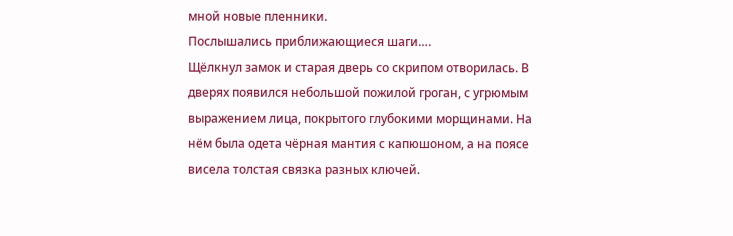мной новые пленники.
Послышались приближающиеся шаги….
Щёлкнул замок и старая дверь со скрипом отворилась. В дверях появился небольшой пожилой гроган, с угрюмым выражением лица, покрытого глубокими морщинами. На нём была одета чёрная мантия с капюшоном, а на поясе висела толстая связка разных ключей.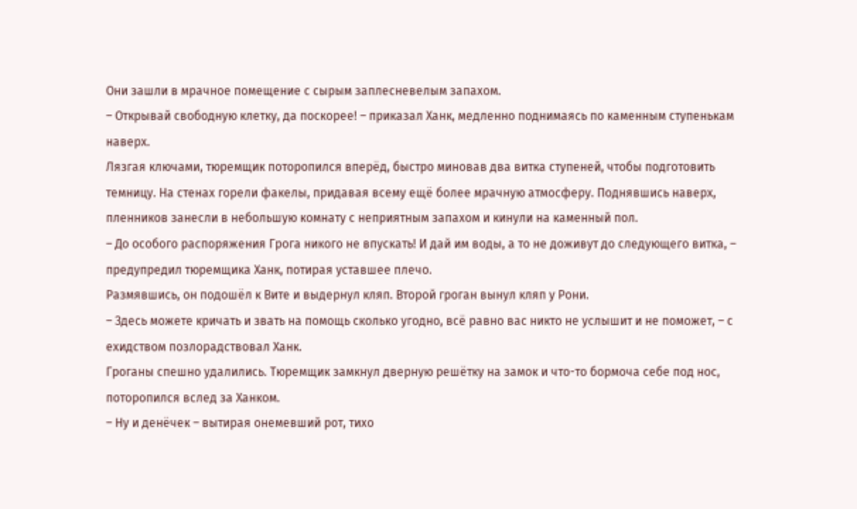Они зашли в мрачное помещение с сырым заплесневелым запахом.
– Открывай свободную клетку, да поскорее! – приказал Ханк, медленно поднимаясь по каменным ступенькам наверх.
Лязгая ключами, тюремщик поторопился вперёд, быстро миновав два витка ступеней, чтобы подготовить темницу. На стенах горели факелы, придавая всему ещё более мрачную атмосферу. Поднявшись наверх, пленников занесли в небольшую комнату с неприятным запахом и кинули на каменный пол.
– До особого распоряжения Грога никого не впускать! И дай им воды, а то не доживут до следующего витка, – предупредил тюремщика Ханк, потирая уставшее плечо.
Размявшись, он подошёл к Вите и выдернул кляп. Второй гроган вынул кляп у Рони.
– Здесь можете кричать и звать на помощь сколько угодно, всё равно вас никто не услышит и не поможет, – с ехидством позлорадствовал Ханк.
Гроганы спешно удалились. Тюремщик замкнул дверную решётку на замок и что-то бормоча себе под нос, поторопился вслед за Ханком.
– Ну и денёчек – вытирая онемевший рот, тихо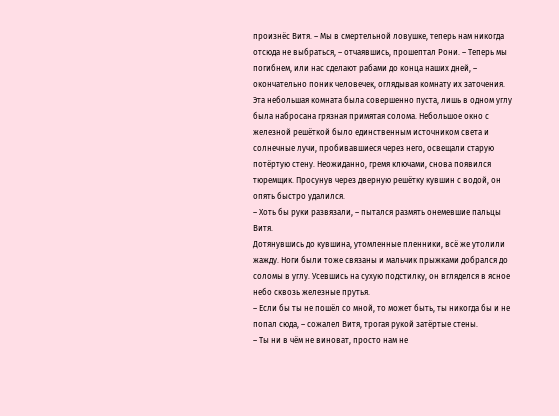произнёс Витя. – Мы в смертельной ловушке, теперь нам никогда отсюда не выбраться, – отчаявшись, прошептал Рони. – Теперь мы погибнем, или нас сделают рабами до конца наших дней, – окончательно поник человечек, оглядывая комнату их заточения.
Эта небольшая комната была совершенно пуста, лишь в одном углу была набросана грязная примятая солома. Небольшое окно с железной решёткой было единственным источником света и солнечные лучи, пробивавшиеся через него, освещали старую потёртую стену. Неожиданно, гремя ключами, снова появился тюремщик. Просунув через дверную решётку кувшин с водой, он опять быстро удалился.
– Хоть бы руки развязали, – пытался размять онемевшие пальцы Витя.
Дотянувшись до кувшина, утомленные пленники, всё же утолили жажду. Ноги были тоже связаны и мальчик прыжками добрался до соломы в углу. Усевшись на сухую подстилку, он вгляделся в ясное небо сквозь железные прутья.
– Если бы ты не пошёл со мной, то может быть, ты никогда бы и не попал сюда, – сожалел Витя, трогая рукой затёртые стены.
– Ты ни в чём не виноват, просто нам не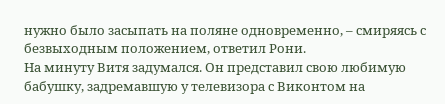нужно было засыпать на поляне одновременно, – смиряясь с безвыходным положением, ответил Рони.
На минуту Витя задумался. Он представил свою любимую бабушку, задремавшую у телевизора с Виконтом на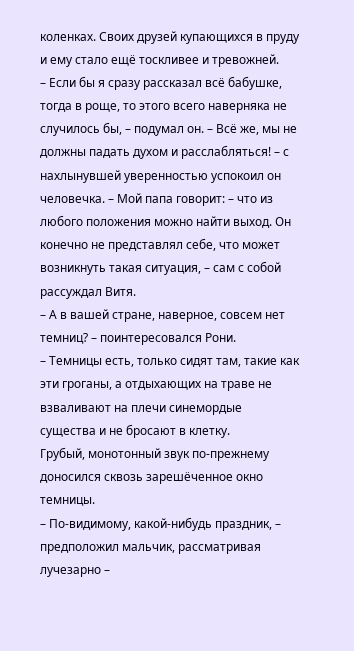коленках. Своих друзей купающихся в пруду и ему стало ещё тоскливее и тревожней.
– Если бы я сразу рассказал всё бабушке, тогда в роще, то этого всего наверняка не случилось бы, – подумал он. – Всё же, мы не должны падать духом и расслабляться! – с нахлынувшей уверенностью успокоил он человечка. – Мой папа говорит: – что из любого положения можно найти выход. Он конечно не представлял себе, что может возникнуть такая ситуация, – сам с собой рассуждал Витя.
– А в вашей стране, наверное, совсем нет темниц? – поинтересовался Рони.
– Темницы есть, только сидят там, такие как эти гроганы, а отдыхающих на траве не взваливают на плечи синемордые существа и не бросают в клетку.
Грубый, монотонный звук по-прежнему доносился сквозь зарешёченное окно темницы.
– По-видимому, какой-нибудь праздник, – предположил мальчик, рассматривая лучезарно –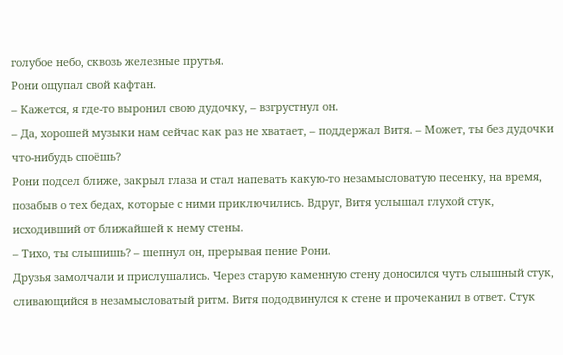голубое небо, сквозь железные прутья.
Рони ощупал свой кафтан.
– Кажется, я где-то выронил свою дудочку, – взгрустнул он.
– Да, хорошей музыки нам сейчас как раз не хватает, – поддержал Витя. – Может, ты без дудочки что-нибудь споёшь?
Рони подсел ближе, закрыл глаза и стал напевать какую-то незамысловатую песенку, на время, позабыв о тех бедах, которые с ними приключились. Вдруг, Витя услышал глухой стук, исходивший от ближайшей к нему стены.
– Тихо, ты слышишь? – шепнул он, прерывая пение Рони.
Друзья замолчали и прислушались. Через старую каменную стену доносился чуть слышный стук, сливающийся в незамысловатый ритм. Витя пододвинулся к стене и прочеканил в ответ. Стук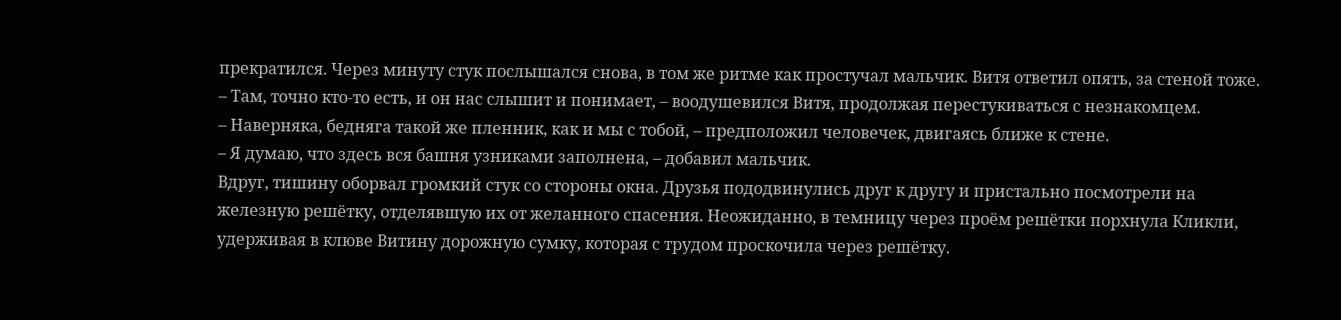прекратился. Через минуту стук послышался снова, в том же ритме как простучал мальчик. Витя ответил опять, за стеной тоже.
– Там, точно кто-то есть, и он нас слышит и понимает, – воодушевился Витя, продолжая перестукиваться с незнакомцем.
– Наверняка, бедняга такой же пленник, как и мы с тобой, – предположил человечек, двигаясь ближе к стене.
– Я думаю, что здесь вся башня узниками заполнена, – добавил мальчик.
Вдруг, тишину оборвал громкий стук со стороны окна. Друзья пододвинулись друг к другу и пристально посмотрели на железную решётку, отделявшую их от желанного спасения. Неожиданно, в темницу через проём решётки порхнула Кликли, удерживая в клюве Витину дорожную сумку, которая с трудом проскочила через решётку.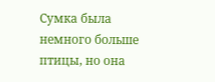Сумка была немного больше птицы, но она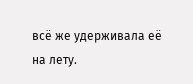всё же удерживала её на лету.